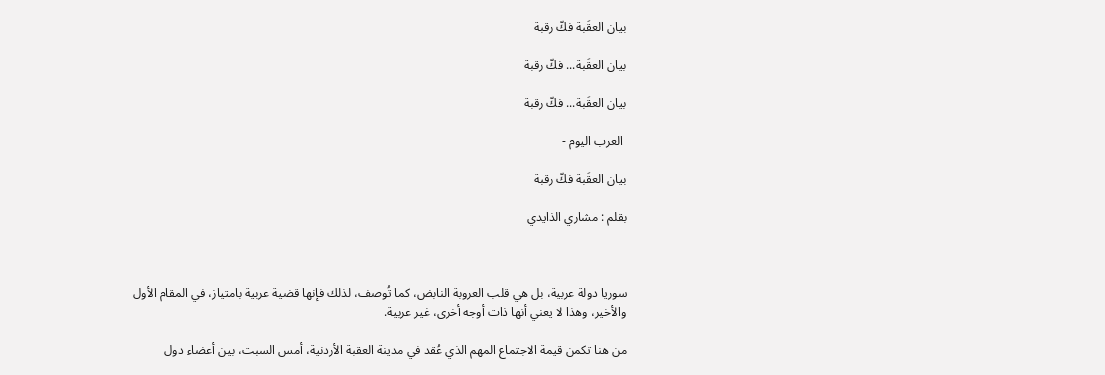بيان العقَبة فكّ رقبة

بيان العقَبة... فكّ رقبة

بيان العقَبة... فكّ رقبة

 العرب اليوم -

بيان العقَبة فكّ رقبة

بقلم : مشاري الذايدي



سوريا دولة عربية، بل هي قلب العروبة النابض، كما تُوصف، لذلك فإنها قضية عربية بامتياز، في المقام الأول والأخير، وهذا لا يعني أنها ذات أوجه أخرى، غير عربية.

من هنا تكمن قيمة الاجتماع المهم الذي عُقد في مدينة العقبة الأردنية، أمس السبت، بين أعضاء دول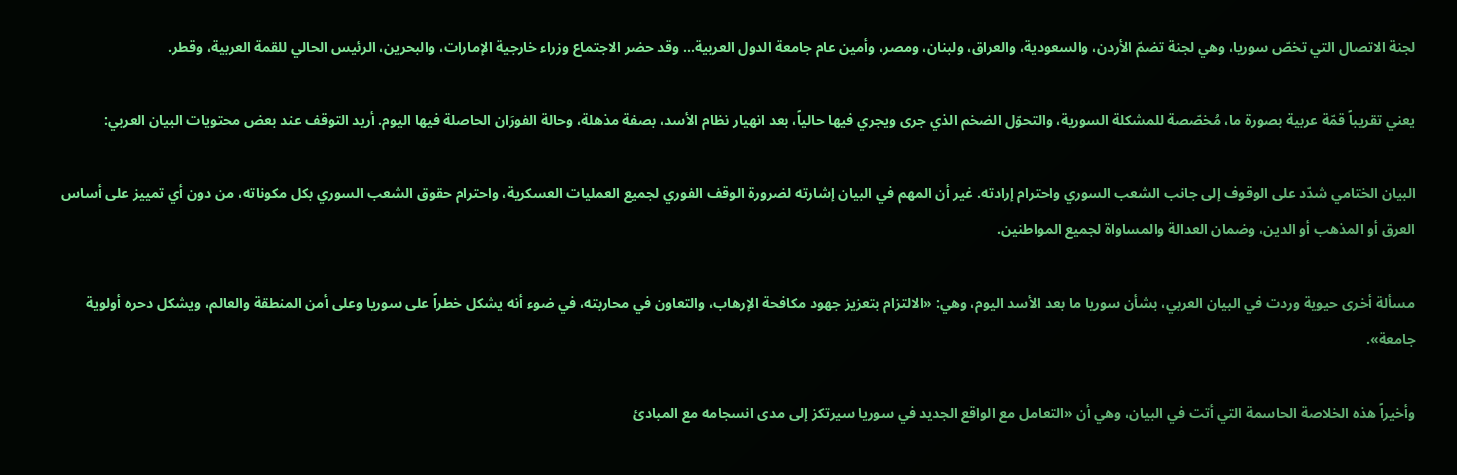لجنة الاتصال التي تخصّ سوريا، وهي لجنة تضمّ الأردن، والسعودية، والعراق، ولبنان، ومصر، وأمين عام جامعة الدول العربية... وقد حضر الاجتماع وزراء خارجية الإمارات، والبحرين، الرئيس الحالي للقمة العربية، وقطر.

يعني تقريباً قمّة عربية بصورة ما، مُخصّصة للمشكلة السورية، والتحوّل الضخم الذي جرى ويجري فيها حالياً، بعد انهيار نظام الأسد، بصفة مذهلة، وحالة الفورَان الحاصلة فيها اليوم. أريد التوقف عند بعض محتويات البيان العربي:

البيان الختامي شدّد على الوقوف إلى جانب الشعب السوري واحترام إرادته. غير أن المهم في البيان إشارته لضرورة الوقف الفوري لجميع العمليات العسكرية، واحترام حقوق الشعب السوري بكل مكوناته، من دون أي تمييز على أساس العرق أو المذهب أو الدين، وضمان العدالة والمساواة لجميع المواطنين.

مسألة أخرى حيوية وردت في البيان العربي، بشأن سوريا ما بعد الأسد اليوم، وهي: «الالتزام بتعزيز جهود مكافحة الإرهاب، والتعاون في محاربته، في ضوء أنه يشكل خطراً على سوريا وعلى أمن المنطقة والعالم، ويشكل دحره أولوية جامعة».

وأخيراً هذه الخلاصة الحاسمة التي أتت في البيان، وهي أن «التعامل مع الواقع الجديد في سوريا سيرتكز إلى مدى انسجامه مع المبادئ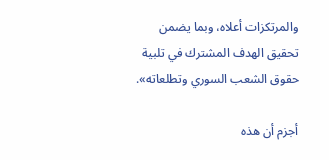والمرتكزات أعلاه، وبما يضمن تحقيق الهدف المشترك في تلبية حقوق الشعب السوري وتطلعاته».

أجزم أن هذه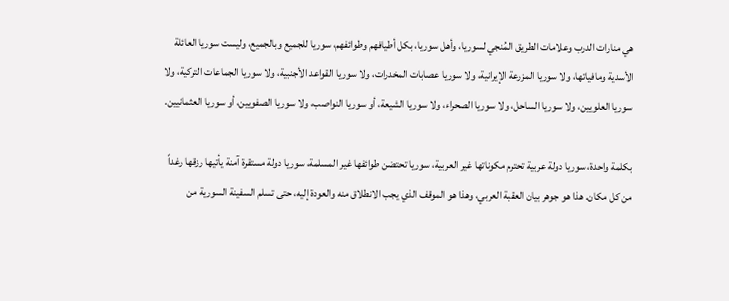هي منارات الدرب وعلامات الطريق المُنجي لسوريا، وأهل سوريا، بكل أطيافهم وطوائفهم، سوريا للجميع وبالجميع، وليست سوريا العائلة الأسدية ومافياتها، ولا سوريا المزرعة الإيرانية، ولا سوريا عصابات المخدرات، ولا سوريا القواعد الأجنبية، ولا سوريا الجماعات التركية، ولا سوريا العلويين، ولا سوريا الساحل، ولا سوريا الصحراء، ولا سوريا الشيعة، أو سوريا النواصب، ولا سوريا الصفويين، أو سوريا العثمانيين.

بكلمة واحدة، سوريا دولة عربية تحترم مكوناتها غير العربية، سوريا تحتضن طوائفها غير المسلمة، سوريا دولة مستقرة آمنة يأتيها رزقها رغداً من كل مكان. هذا هو جوهر بيان العقبة العربي، وهذا هو الموقف الذي يجب الانطلاق منه والعودة إليه، حتى تسلم السفينة السورية من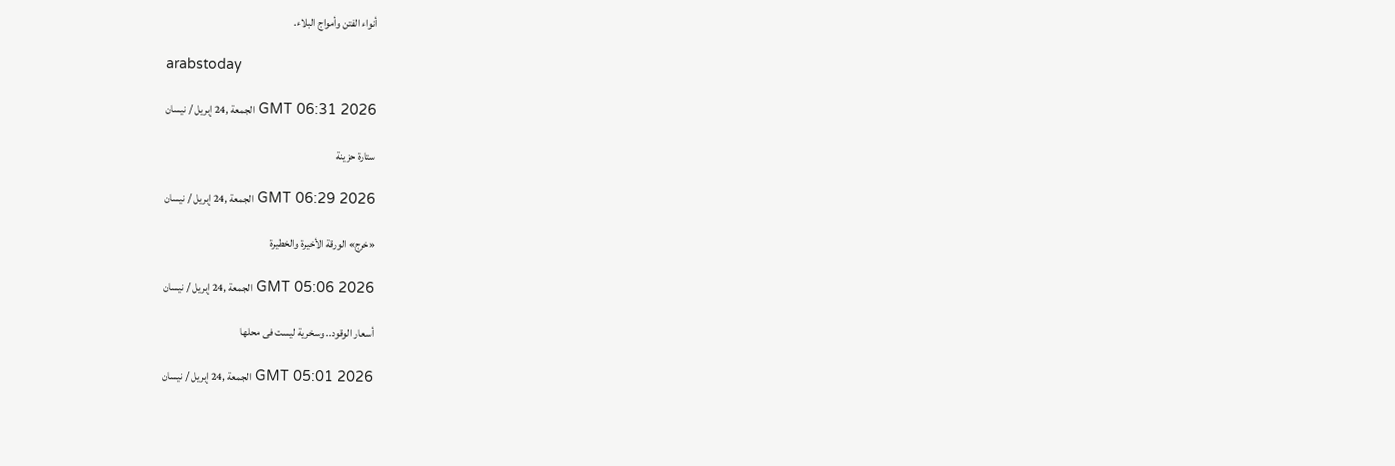أنواء الفتن وأمواج البلاء.

arabstoday

GMT 06:31 2026 الجمعة ,24 إبريل / نيسان

ستارة حزينة

GMT 06:29 2026 الجمعة ,24 إبريل / نيسان

«خرج» الورقة الأخيرة والخطيرة

GMT 05:06 2026 الجمعة ,24 إبريل / نيسان

أسعار الوقود.. وسخرية ليست فى محلها

GMT 05:01 2026 الجمعة ,24 إبريل / نيسان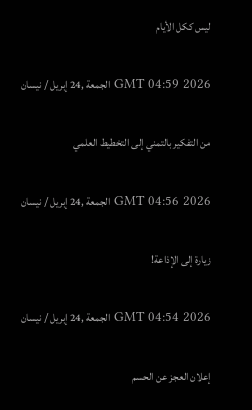ليس ككل الأيام

GMT 04:59 2026 الجمعة ,24 إبريل / نيسان

من التفكير بالتمني إلى التخطيط العلمي

GMT 04:56 2026 الجمعة ,24 إبريل / نيسان

زيارة إلى الإذاعة!

GMT 04:54 2026 الجمعة ,24 إبريل / نيسان

إعلان العجز عن الحسم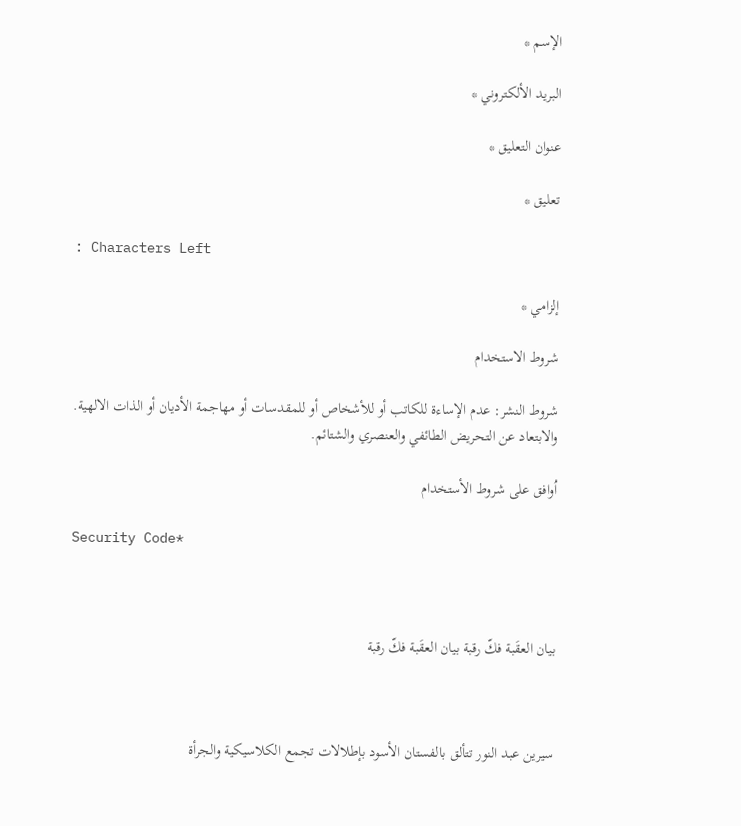الإسم *

البريد الألكتروني *

عنوان التعليق *

تعليق *

: Characters Left

إلزامي *

شروط الاستخدام

شروط النشر: عدم الإساءة للكاتب أو للأشخاص أو للمقدسات أو مهاجمة الأديان أو الذات الالهية. والابتعاد عن التحريض الطائفي والعنصري والشتائم.

اُوافق على شروط الأستخدام

Security Code*



بيان العقَبة فكّ رقبة بيان العقَبة فكّ رقبة



سيرين عبد النور تتألق بالفستان الأسود بإطلالات تجمع الكلاسيكية والجرأة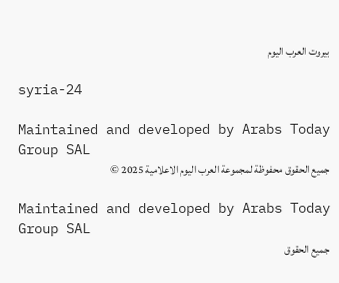بيروت العرب اليوم

syria-24

Maintained and developed by Arabs Today Group SAL
جميع الحقوق محفوظة لمجموعة العرب اليوم الاعلامية 2025 ©

Maintained and developed by Arabs Today Group SAL
جميع الحقوق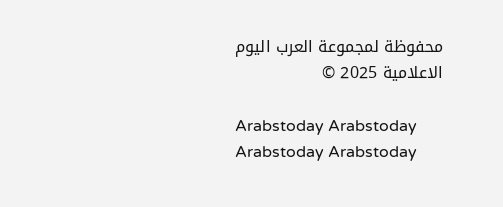محفوظة لمجموعة العرب اليوم الاعلامية 2025 ©

Arabstoday Arabstoday Arabstoday Arabstoday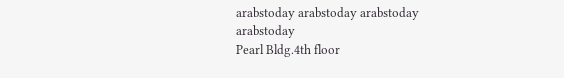arabstoday arabstoday arabstoday
arabstoday
Pearl Bldg.4th floor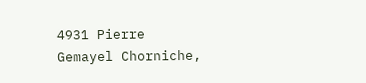4931 Pierre Gemayel Chorniche,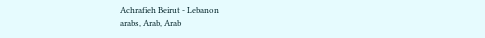Achrafieh Beirut - Lebanon
arabs, Arab, Arab